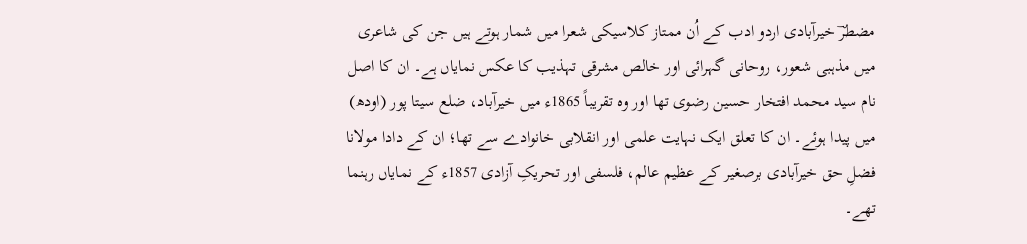مضطرؔ خیرآبادی اردو ادب کے اُن ممتاز کلاسیکی شعرا میں شمار ہوتے ہیں جن کی شاعری میں مذہبی شعور، روحانی گہرائی اور خالص مشرقی تہذیب کا عکس نمایاں ہے۔ ان کا اصل نام سید محمد افتخار حسین رضوی تھا اور وہ تقریباً 1865ء میں خیرآباد، ضلع سیتا پور (اودھ) میں پیدا ہوئے۔ ان کا تعلق ایک نہایت علمی اور انقلابی خانوادے سے تھا؛ ان کے دادا مولانا فضلِ حق خیرآبادی برصغیر کے عظیم عالم، فلسفی اور تحریکِ آزادی 1857ء کے نمایاں رہنما تھے۔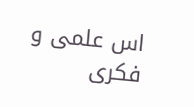اس علمی و فکری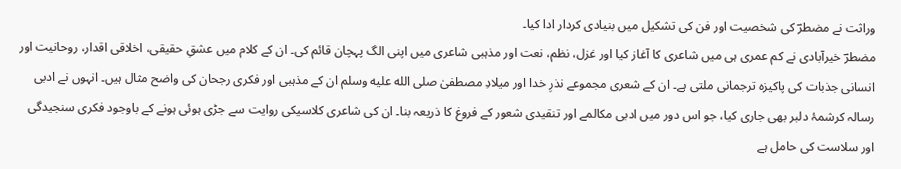وراثت نے مضطرؔ کی شخصیت اور فن کی تشکیل میں بنیادی کردار ادا کیا۔
مضطرؔ خیرآبادی نے کم عمری ہی میں شاعری کا آغاز کیا اور غزل، نظم، نعت اور مذہبی شاعری میں اپنی الگ پہچان قائم کی۔ ان کے کلام میں عشقِ حقیقی، اخلاقی اقدار، روحانیت اور انسانی جذبات کی پاکیزہ ترجمانی ملتی ہے۔ ان کے شعری مجموعے نذرِ خدا اور میلادِ مصطفیٰ صلى الله عليه وسلم ان کے مذہبی اور فکری رجحان کی واضح مثال ہیں۔ انہوں نے ادبی رسالہ کرشمۂ دلبر بھی جاری کیا، جو اس دور میں ادبی مکالمے اور تنقیدی شعور کے فروغ کا ذریعہ بنا۔ ان کی شاعری کلاسیکی روایت سے جڑی ہوئی ہونے کے باوجود فکری سنجیدگی اور سلاست کی حامل ہے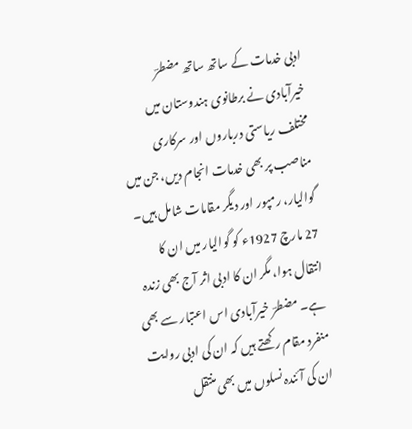ادبی خدمات کے ساتھ ساتھ مضطرؔ خیرآبادی نے برطانوی ہندوستان میں مختلف ریاستی درباروں اور سرکاری مناصب پر بھی خدمات انجام دیں، جن میں گوالیار، رمپور اور دیگر مقامات شامل ہیں۔ 27 مارچ 1927ء کو گوالیار میں ان کا انتقال ہوا، مگر ان کا ادبی اثر آج بھی زندہ ہے۔ مضطرؔ خیرآبادی اس اعتبار سے بھی منفرد مقام رکھتے ہیں کہ ان کی ادبی روایت ان کی آئندہ نسلوں میں بھی منتقل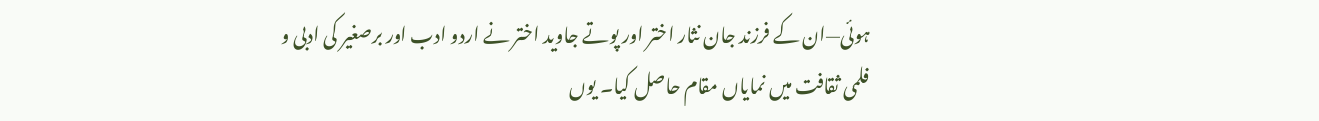ہوئی—ان کے فرزند جان نثار اختر اور پوتے جاوید اختر نے اردو ادب اور برصغیر کی ادبی و فلمی ثقافت میں نمایاں مقام حاصل کیا۔ یوں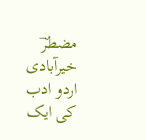مضطرؔ خیرآبادی اردو ادب کی ایک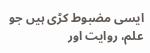ایسی مضبوط کڑی ہیں جو علم، روایت اور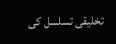تخلیقی تسلسل کی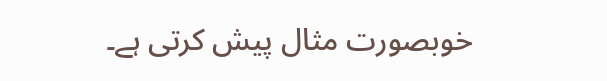خوبصورت مثال پیش کرتی ہے۔